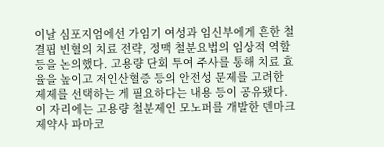이날 심포지엄에선 가임기 여성과 임신부에게 흔한 철 결핍 빈혈의 치료 전략, 정맥 철분요법의 임상적 역할 등을 논의했다. 고용량 단회 투여 주사를 통해 치료 효율을 높이고 저인산혈증 등의 안전성 문제를 고려한 제제를 선택하는 게 필요하다는 내용 등이 공유됐다.
이 자리에는 고용량 철분제인 모노퍼를 개발한 덴마크 제약사 파마코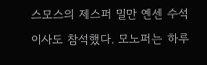스모스의 제스퍼 밀만 옌센 수석이사도 참석했다. 모노퍼는 하루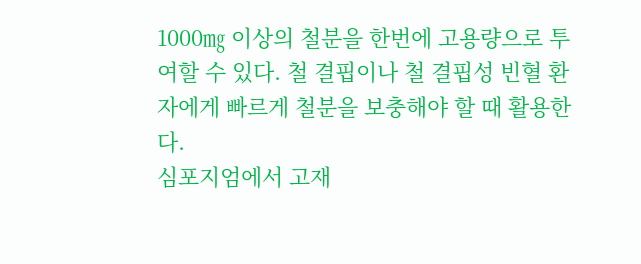1000㎎ 이상의 철분을 한번에 고용량으로 투여할 수 있다. 철 결핍이나 철 결핍성 빈혈 환자에게 빠르게 철분을 보충해야 할 때 활용한다.
심포지엄에서 고재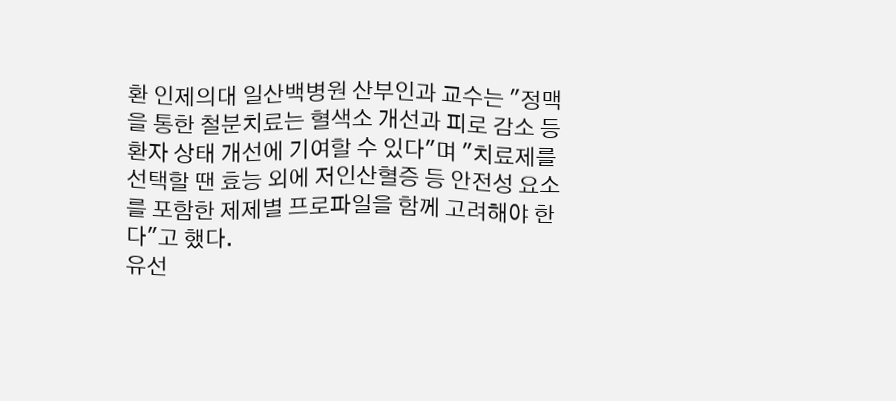환 인제의대 일산백병원 산부인과 교수는 "정맥을 통한 철분치료는 혈색소 개선과 피로 감소 등 환자 상태 개선에 기여할 수 있다"며 "치료제를 선택할 땐 효능 외에 저인산혈증 등 안전성 요소를 포함한 제제별 프로파일을 함께 고려해야 한다"고 했다.
유선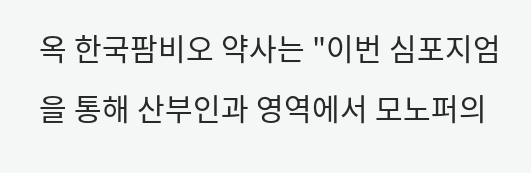옥 한국팜비오 약사는 "이번 심포지엄을 통해 산부인과 영역에서 모노퍼의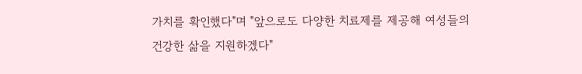가치를 확인했다"며 "앞으로도 다양한 치료제를 제공해 여성들의 건강한 삶을 지원하겠다"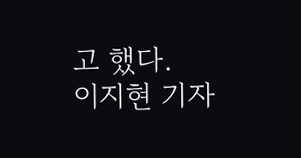고 했다.
이지현 기자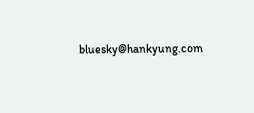bluesky@hankyung.com